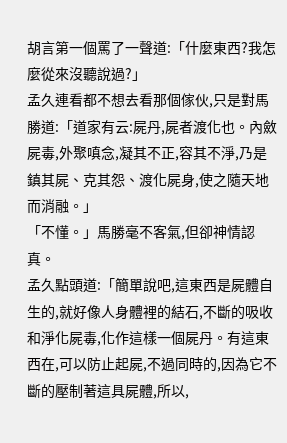胡言第一個罵了一聲道:「什麼東西?我怎麼從來沒聽說過?」
孟久連看都不想去看那個傢伙,只是對馬勝道:「道家有云:屍丹,屍者渡化也。內斂屍毒,外聚嗔念,凝其不正,容其不淨,乃是鎮其屍、克其怨、渡化屍身,使之隨天地而消融。」
「不懂。」馬勝毫不客氣,但卻神情認真。
孟久點頭道:「簡單說吧,這東西是屍體自生的,就好像人身體裡的結石,不斷的吸收和淨化屍毒,化作這樣一個屍丹。有這東西在,可以防止起屍,不過同時的,因為它不斷的壓制著這具屍體,所以,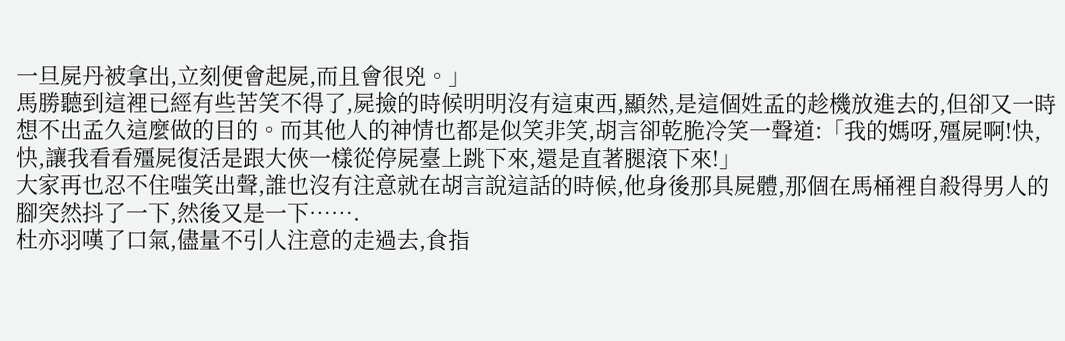一旦屍丹被拿出,立刻便會起屍,而且會很兇。」
馬勝聽到這裡已經有些苦笑不得了,屍撿的時候明明沒有這東西,顯然,是這個姓孟的趁機放進去的,但卻又一時想不出孟久這麼做的目的。而其他人的神情也都是似笑非笑,胡言卻乾脆冷笑一聲道:「我的媽呀,殭屍啊!快,快,讓我看看殭屍復活是跟大俠一樣從停屍臺上跳下來,還是直著腿滾下來!」
大家再也忍不住嗤笑出聲,誰也沒有注意就在胡言說這話的時候,他身後那具屍體,那個在馬桶裡自殺得男人的腳突然抖了一下,然後又是一下…….
杜亦羽嘆了口氣,儘量不引人注意的走過去,食指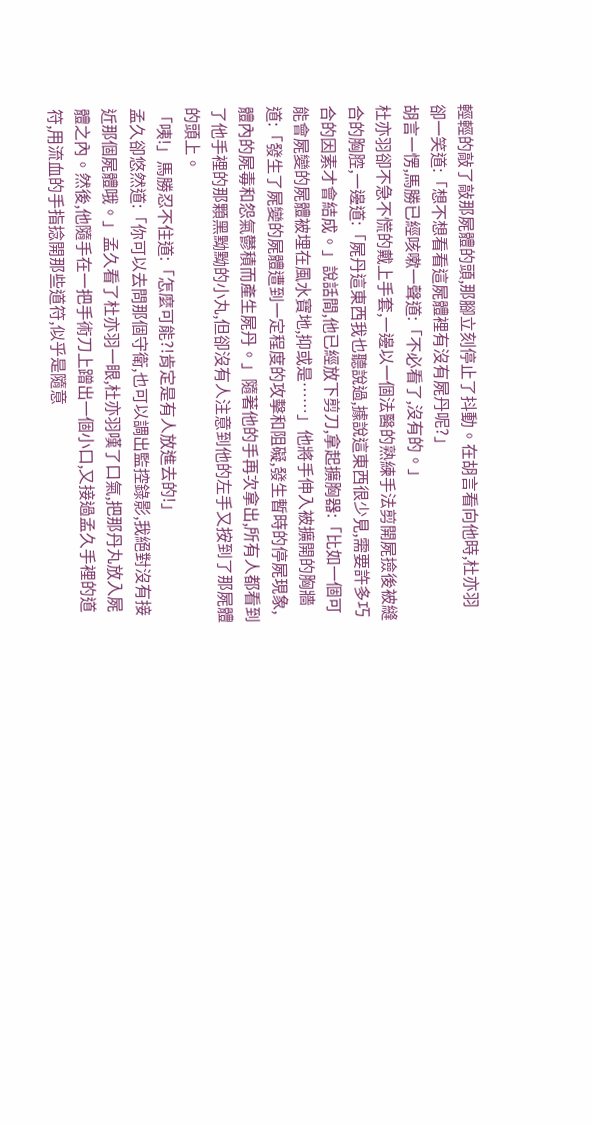輕輕的敲了敲那屍體的頭,那腳立刻停止了抖動。在胡言看向他時,杜亦羽卻一笑道:「想不想看看這屍體裡有沒有屍丹呢?」
胡言一愣,馬勝已經咳嗽一聲道:「不必看了,沒有的。」
杜亦羽卻不急不慌的戴上手套,一邊以一個法醫的熟練手法剪開屍撿後被縫合的胸腔,一邊道:「屍丹這東西我也聽說過,據說這東西很少見,需要許多巧合的因素才會結成。」說話間,他已經放下剪刀,拿起擴胸器:「比如一個可能會屍變的屍體被埋在風水寶地,抑或是……」他將手伸入被擴開的胸牆道:「發生了屍變的屍體遭到一定程度的攻擊和阻礙,發生暫時的停屍現象,體內的屍毒和怨氣鬱積而產生屍丹。」隨著他的手再次拿出,所有人都看到了他手裡的那顆黑黝黝的小丸,但卻沒有人注意到他的左手又按到了那屍體的頭上。
「咦!」馬勝忍不住道:「怎麼可能?!肯定是有人放進去的!」
孟久卻悠然道:「你可以去問那個守衛,也可以調出監控錄影,我絕對沒有接近那個屍體哦。」孟久看了杜亦羽一眼,杜亦羽嘆了口氣,把那丹丸放入屍體之內。然後,他隨手在一把手術刀上蹭出一個小口,又接過孟久手裡的道符,用流血的手指捻開那些道符,似乎是隨意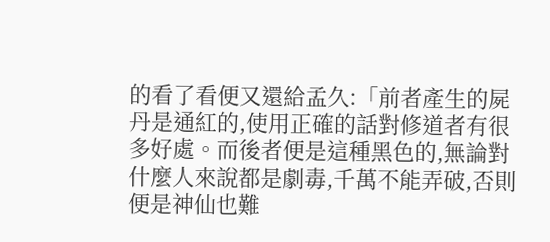的看了看便又還給孟久:「前者產生的屍丹是通紅的,使用正確的話對修道者有很多好處。而後者便是這種黑色的,無論對什麼人來說都是劇毒,千萬不能弄破,否則便是神仙也難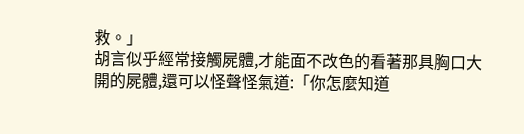救。」
胡言似乎經常接觸屍體,才能面不改色的看著那具胸口大開的屍體,還可以怪聲怪氣道:「你怎麼知道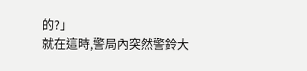的?」
就在這時,警局內突然警鈴大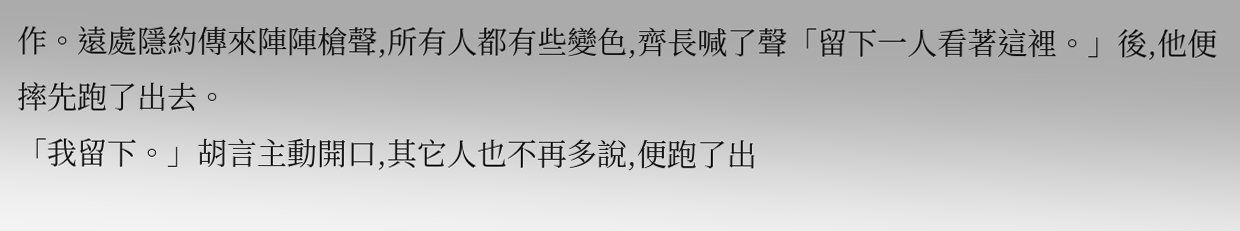作。遠處隱約傳來陣陣槍聲,所有人都有些變色,齊長喊了聲「留下一人看著這裡。」後,他便摔先跑了出去。
「我留下。」胡言主動開口,其它人也不再多說,便跑了出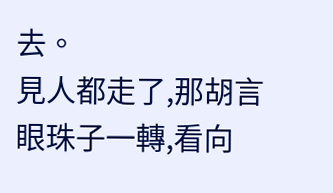去。
見人都走了,那胡言眼珠子一轉,看向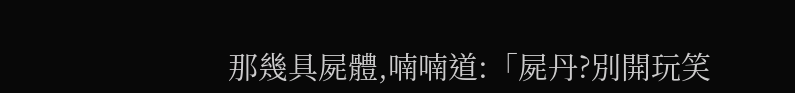那幾具屍體,喃喃道:「屍丹?別開玩笑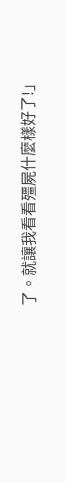了。就讓我看看殭屍什麼樣好了!」